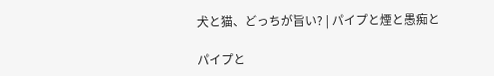犬と猫、どっちが旨い? | パイプと煙と愚痴と

パイプと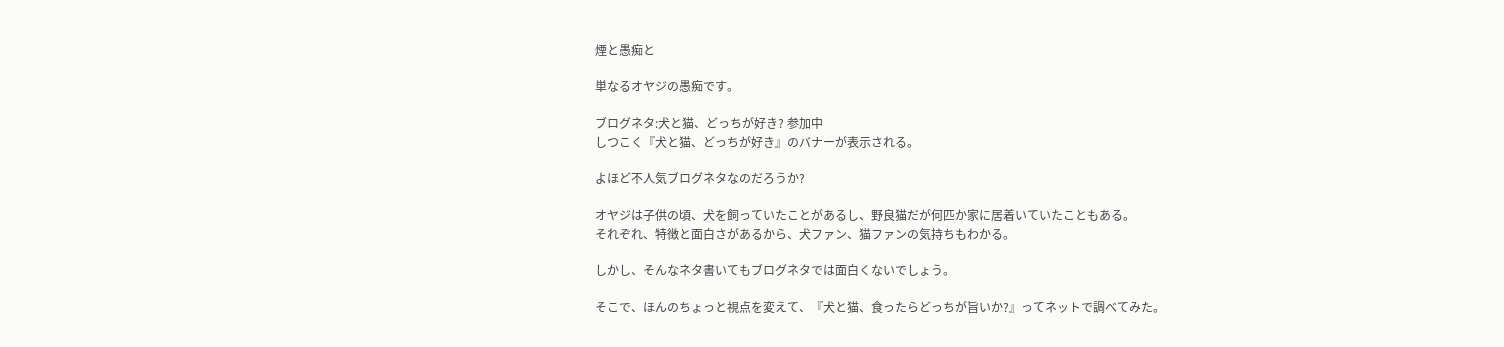煙と愚痴と

単なるオヤジの愚痴です。

ブログネタ:犬と猫、どっちが好き? 参加中
しつこく『犬と猫、どっちが好き』のバナーが表示される。

よほど不人気ブログネタなのだろうか?

オヤジは子供の頃、犬を飼っていたことがあるし、野良猫だが何匹か家に居着いていたこともある。
それぞれ、特徴と面白さがあるから、犬ファン、猫ファンの気持ちもわかる。

しかし、そんなネタ書いてもブログネタでは面白くないでしょう。

そこで、ほんのちょっと視点を変えて、『犬と猫、食ったらどっちが旨いか?』ってネットで調べてみた。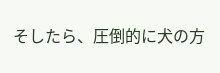そしたら、圧倒的に犬の方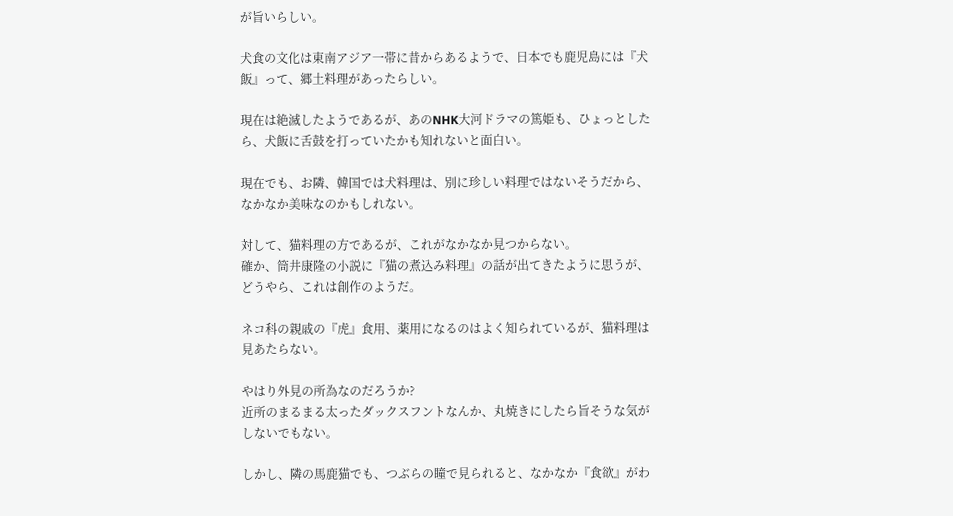が旨いらしい。

犬食の文化は東南アジア一帯に昔からあるようで、日本でも鹿児島には『犬飯』って、郷土料理があったらしい。

現在は絶滅したようであるが、あのNHK大河ドラマの篤姫も、ひょっとしたら、犬飯に舌鼓を打っていたかも知れないと面白い。

現在でも、お隣、韓国では犬料理は、別に珍しい料理ではないそうだから、なかなか美味なのかもしれない。

対して、猫料理の方であるが、これがなかなか見つからない。
確か、筒井康隆の小説に『猫の煮込み料理』の話が出てきたように思うが、どうやら、これは創作のようだ。

ネコ科の親戚の『虎』食用、薬用になるのはよく知られているが、猫料理は見あたらない。

やはり外見の所為なのだろうか?
近所のまるまる太ったダックスフントなんか、丸焼きにしたら旨そうな気がしないでもない。

しかし、隣の馬鹿猫でも、つぶらの瞳で見られると、なかなか『食欲』がわ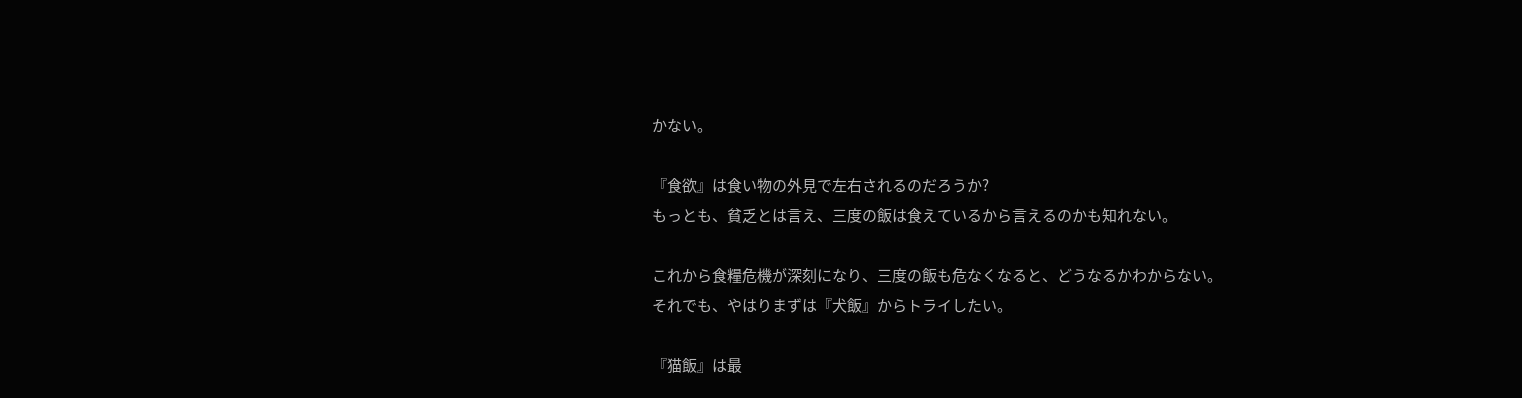かない。

『食欲』は食い物の外見で左右されるのだろうか?
もっとも、貧乏とは言え、三度の飯は食えているから言えるのかも知れない。

これから食糧危機が深刻になり、三度の飯も危なくなると、どうなるかわからない。
それでも、やはりまずは『犬飯』からトライしたい。

『猫飯』は最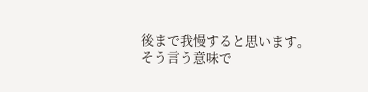後まで我慢すると思います。
そう言う意味で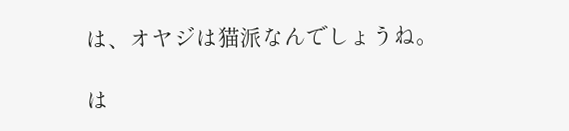は、オヤジは猫派なんでしょうね。

は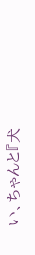い、ちゃんと『犬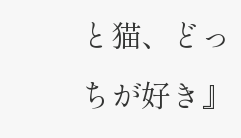と猫、どっちが好き』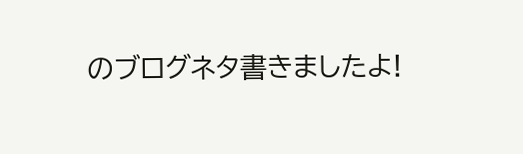のブログネタ書きましたよ!